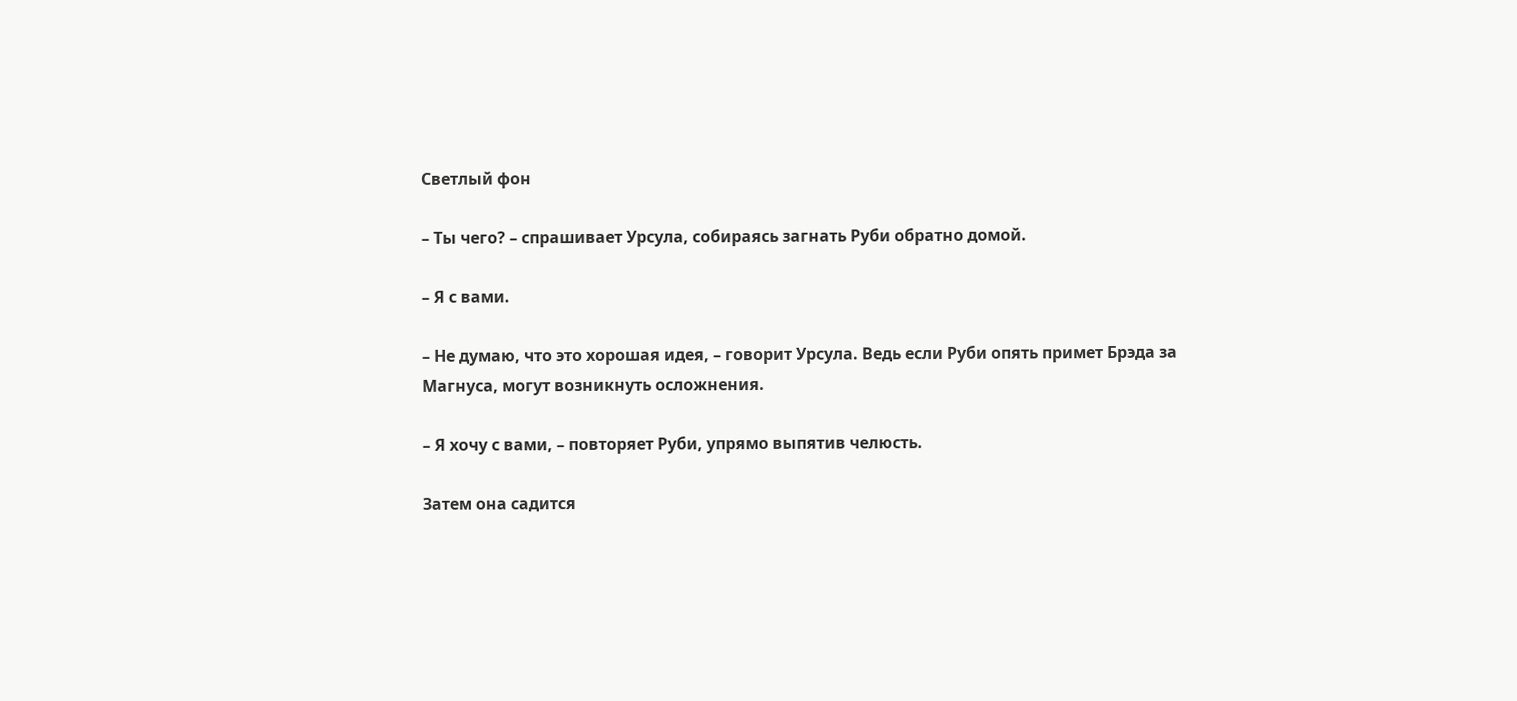Светлый фон

– Ты чего? – спрашивает Урсула, собираясь загнать Руби обратно домой.

– Я с вами.

– Не думаю, что это хорошая идея, – говорит Урсула. Ведь если Руби опять примет Брэда за Магнуса, могут возникнуть осложнения.

– Я хочу с вами, – повторяет Руби, упрямо выпятив челюсть.

Затем она садится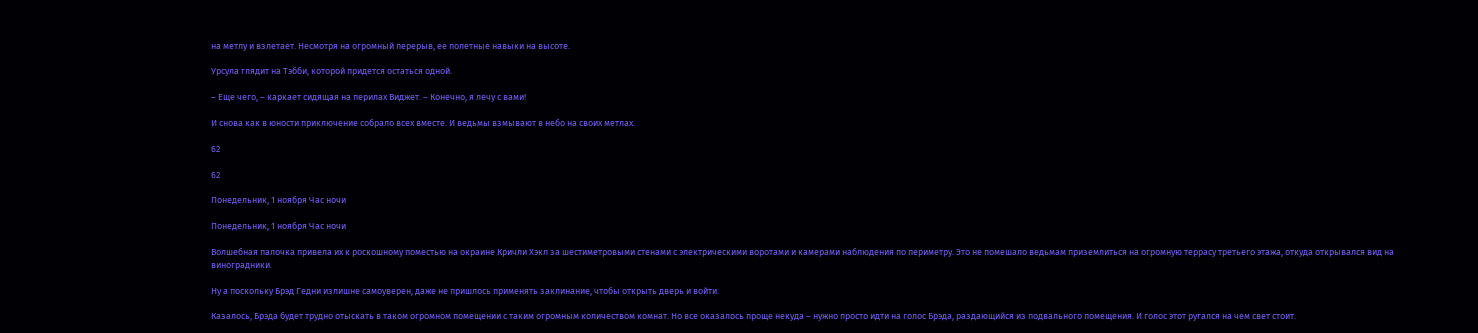на метлу и взлетает. Несмотря на огромный перерыв, ее полетные навыки на высоте.

Урсула глядит на Тэбби, которой придется остаться одной.

– Еще чего, – каркает сидящая на перилах Виджет. – Конечно, я лечу с вами!

И снова как в юности приключение собрало всех вместе. И ведьмы взмывают в небо на своих метлах.

62

62

Понедельник, 1 ноября Час ночи

Понедельник, 1 ноября Час ночи

Волшебная палочка привела их к роскошному поместью на окраине Кричли Хэкл за шестиметровыми стенами с электрическими воротами и камерами наблюдения по периметру. Это не помешало ведьмам приземлиться на огромную террасу третьего этажа, откуда открывался вид на виноградники.

Ну а поскольку Брэд Гедни излишне самоуверен, даже не пришлось применять заклинание, чтобы открыть дверь и войти.

Казалось, Брэда будет трудно отыскать в таком огромном помещении с таким огромным количеством комнат. Но все оказалось проще некуда – нужно просто идти на голос Брэда, раздающийся из подвального помещения. И голос этот ругался на чем свет стоит.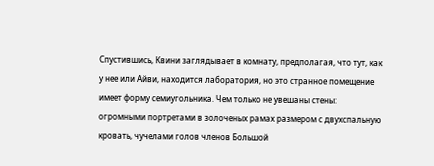Спустившись, Квини заглядывает в комнату, предполагая, что тут, как у нее или Айви, находится лаборатория, но это странное помещение имеет форму семиугольника. Чем только не увешаны стены: огромными портретами в золоченых рамах размером с двухспальную кровать, чучелами голов членов Большой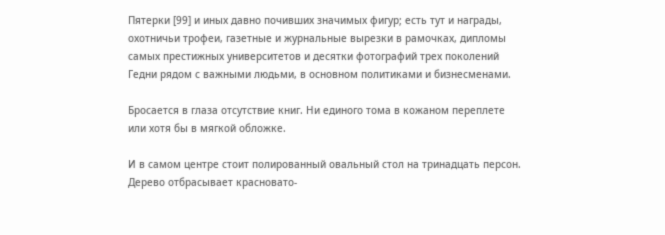Пятерки [99] и иных давно почивших значимых фигур; есть тут и награды, охотничьи трофеи, газетные и журнальные вырезки в рамочках, дипломы самых престижных университетов и десятки фотографий трех поколений Гедни рядом с важными людьми, в основном политиками и бизнесменами.

Бросается в глаза отсутствие книг. Ни единого тома в кожаном переплете или хотя бы в мягкой обложке.

И в самом центре стоит полированный овальный стол на тринадцать персон. Дерево отбрасывает красновато-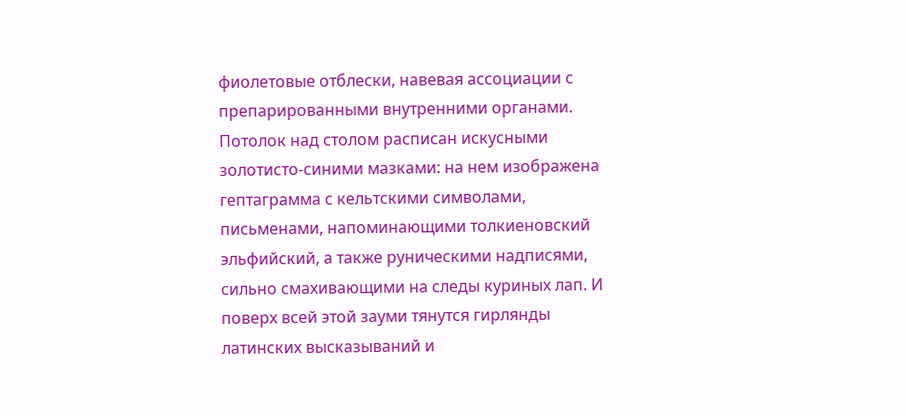фиолетовые отблески, навевая ассоциации с препарированными внутренними органами. Потолок над столом расписан искусными золотисто-синими мазками: на нем изображена гептаграмма с кельтскими символами, письменами, напоминающими толкиеновский эльфийский, а также руническими надписями, сильно смахивающими на следы куриных лап. И поверх всей этой зауми тянутся гирлянды латинских высказываний и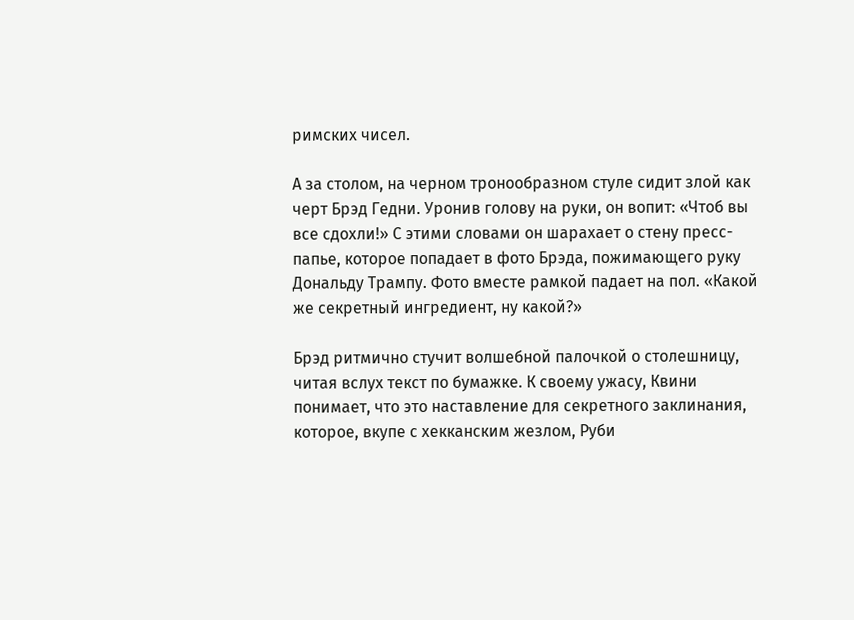римских чисел.

А за столом, на черном тронообразном стуле сидит злой как черт Брэд Гедни. Уронив голову на руки, он вопит: «Чтоб вы все сдохли!» С этими словами он шарахает о стену пресс-папье, которое попадает в фото Брэда, пожимающего руку Дональду Трампу. Фото вместе рамкой падает на пол. «Какой же секретный ингредиент, ну какой?»

Брэд ритмично стучит волшебной палочкой о столешницу, читая вслух текст по бумажке. К своему ужасу, Квини понимает, что это наставление для секретного заклинания, которое, вкупе с хекканским жезлом, Руби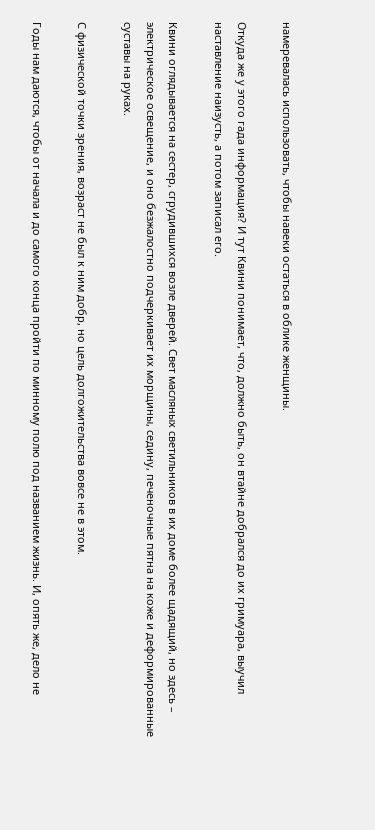намеревалась использовать, чтобы навеки остаться в облике женщины.

Откуда же у этого гада информация? И тут Квини понимает, что, должно быть, он втайне добрался до их гримуара, выучил наставление наизусть, а потом записал его.

Квини оглядывается на сестер, сгрудившихся возле дверей. Свет масляных светильников в их доме более щадящий, но здесь – электрическое освещение, и оно безжалостно подчеркивает их морщины, седину, печеночные пятна на коже и деформированные суставы на руках.

С физической точки зрения, возраст не был к ним добр, но цель долгожительства вовсе не в этом.

Годы нам даются, чтобы от начала и до самого конца пройти по минному полю под названием жизнь. И, опять же, дело не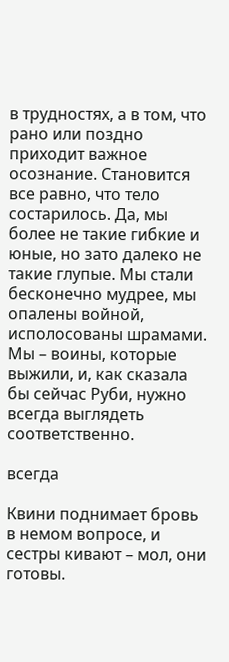в трудностях, а в том, что рано или поздно приходит важное осознание. Становится все равно, что тело состарилось. Да, мы более не такие гибкие и юные, но зато далеко не такие глупые. Мы стали бесконечно мудрее, мы опалены войной, исполосованы шрамами. Мы – воины, которые выжили, и, как сказала бы сейчас Руби, нужно всегда выглядеть соответственно.

всегда

Квини поднимает бровь в немом вопросе, и сестры кивают – мол, они готовы.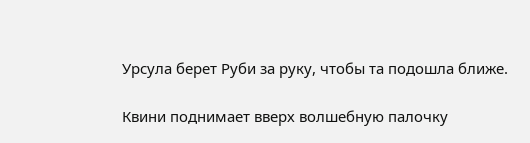Урсула берет Руби за руку, чтобы та подошла ближе.

Квини поднимает вверх волшебную палочку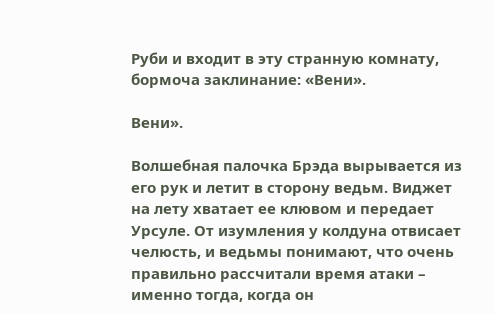Руби и входит в эту странную комнату, бормоча заклинание: «Вени».

Вени».

Волшебная палочка Брэда вырывается из его рук и летит в сторону ведьм. Виджет на лету хватает ее клювом и передает Урсуле. От изумления у колдуна отвисает челюсть, и ведьмы понимают, что очень правильно рассчитали время атаки – именно тогда, когда он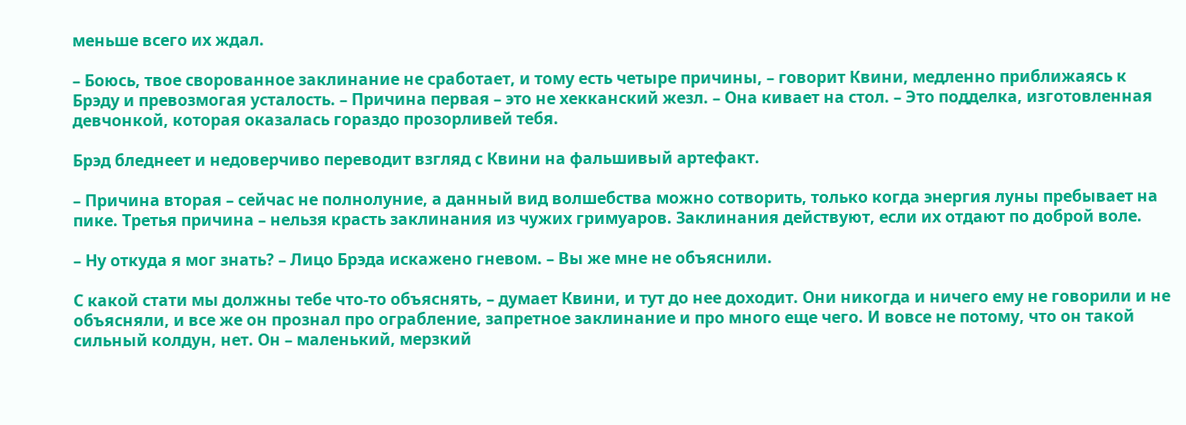меньше всего их ждал.

– Боюсь, твое сворованное заклинание не сработает, и тому есть четыре причины, – говорит Квини, медленно приближаясь к Брэду и превозмогая усталость. – Причина первая – это не хекканский жезл. – Она кивает на стол. – Это подделка, изготовленная девчонкой, которая оказалась гораздо прозорливей тебя.

Брэд бледнеет и недоверчиво переводит взгляд с Квини на фальшивый артефакт.

– Причина вторая – сейчас не полнолуние, а данный вид волшебства можно сотворить, только когда энергия луны пребывает на пике. Третья причина – нельзя красть заклинания из чужих гримуаров. Заклинания действуют, если их отдают по доброй воле.

– Ну откуда я мог знать? – Лицо Брэда искажено гневом. – Вы же мне не объяснили.

С какой стати мы должны тебе что-то объяснять, – думает Квини, и тут до нее доходит. Они никогда и ничего ему не говорили и не объясняли, и все же он прознал про ограбление, запретное заклинание и про много еще чего. И вовсе не потому, что он такой сильный колдун, нет. Он – маленький, мерзкий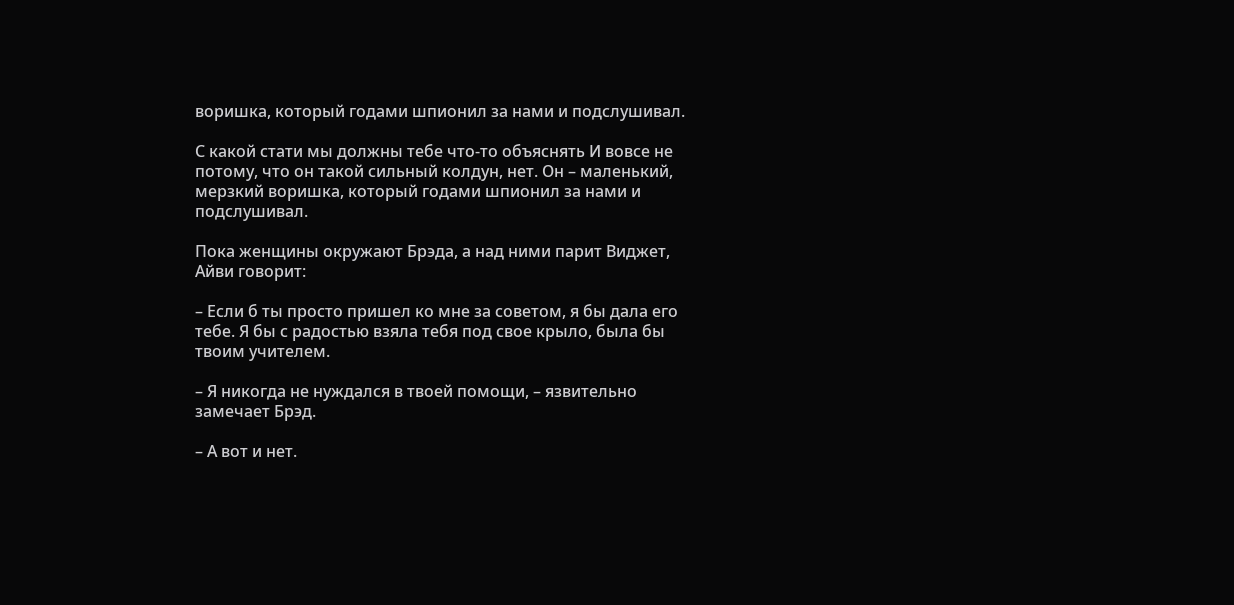воришка, который годами шпионил за нами и подслушивал.

С какой стати мы должны тебе что-то объяснять И вовсе не потому, что он такой сильный колдун, нет. Он – маленький, мерзкий воришка, который годами шпионил за нами и подслушивал.

Пока женщины окружают Брэда, а над ними парит Виджет, Айви говорит:

– Если б ты просто пришел ко мне за советом, я бы дала его тебе. Я бы с радостью взяла тебя под свое крыло, была бы твоим учителем.

– Я никогда не нуждался в твоей помощи, – язвительно замечает Брэд.

– А вот и нет.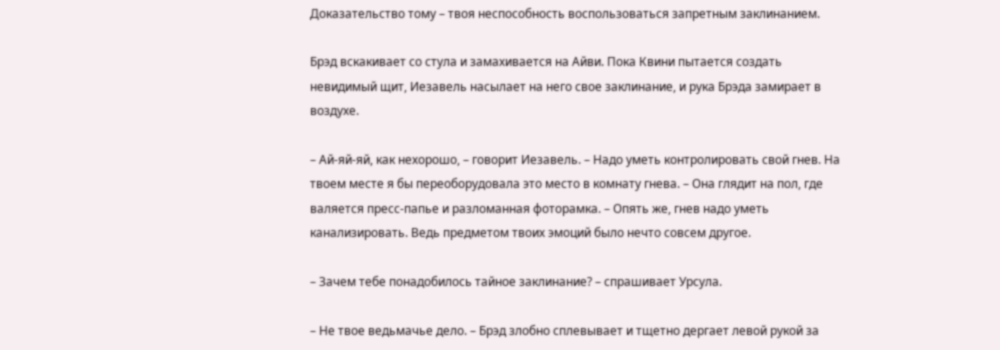Доказательство тому – твоя неспособность воспользоваться запретным заклинанием.

Брэд вскакивает со стула и замахивается на Айви. Пока Квини пытается создать невидимый щит, Иезавель насылает на него свое заклинание, и рука Брэда замирает в воздухе.

– Ай-яй-яй, как нехорошо, – говорит Иезавель. – Надо уметь контролировать свой гнев. На твоем месте я бы переоборудовала это место в комнату гнева. – Она глядит на пол, где валяется пресс-папье и разломанная фоторамка. – Опять же, гнев надо уметь канализировать. Ведь предметом твоих эмоций было нечто совсем другое.

– Зачем тебе понадобилось тайное заклинание? – спрашивает Урсула.

– Не твое ведьмачье дело. – Брэд злобно сплевывает и тщетно дергает левой рукой за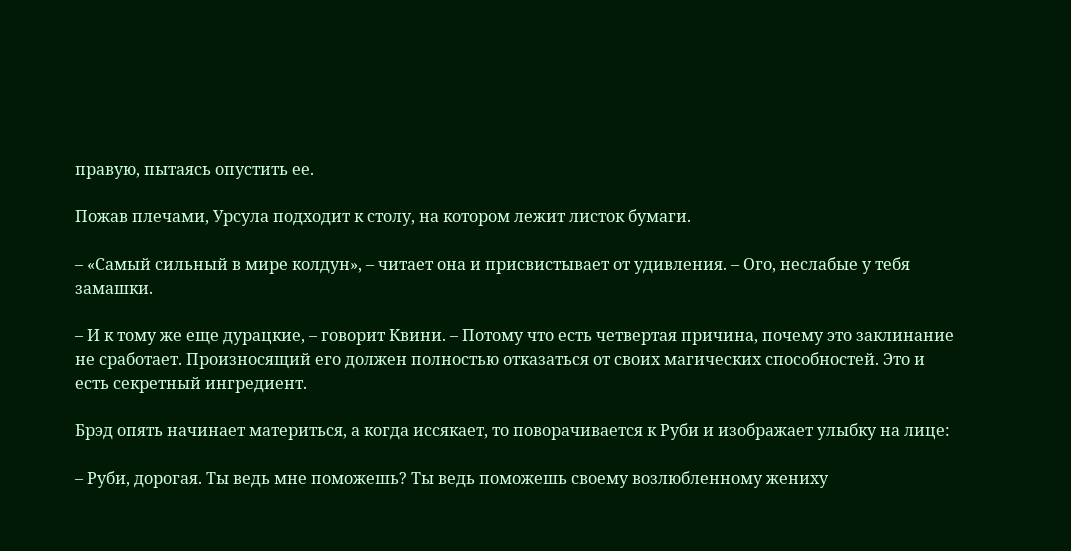правую, пытаясь опустить ее.

Пожав плечами, Урсула подходит к столу, на котором лежит листок бумаги.

– «Самый сильный в мире колдун», – читает она и присвистывает от удивления. – Ого, неслабые у тебя замашки.

– И к тому же еще дурацкие, – говорит Квини. – Потому что есть четвертая причина, почему это заклинание не сработает. Произносящий его должен полностью отказаться от своих магических способностей. Это и есть секретный ингредиент.

Брэд опять начинает материться, а когда иссякает, то поворачивается к Руби и изображает улыбку на лице:

– Руби, дорогая. Ты ведь мне поможешь? Ты ведь поможешь своему возлюбленному жениху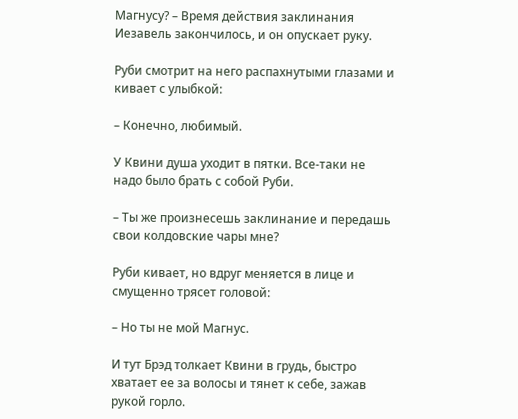Магнусу? – Время действия заклинания Иезавель закончилось, и он опускает руку.

Руби смотрит на него распахнутыми глазами и кивает с улыбкой:

– Конечно, любимый.

У Квини душа уходит в пятки. Все-таки не надо было брать с собой Руби.

– Ты же произнесешь заклинание и передашь свои колдовские чары мне?

Руби кивает, но вдруг меняется в лице и смущенно трясет головой:

– Но ты не мой Магнус.

И тут Брэд толкает Квини в грудь, быстро хватает ее за волосы и тянет к себе, зажав рукой горло.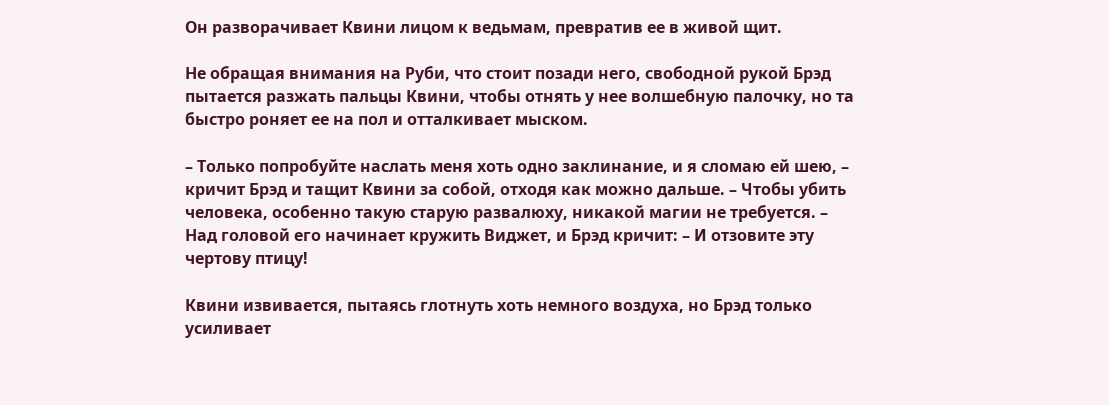Он разворачивает Квини лицом к ведьмам, превратив ее в живой щит.

Не обращая внимания на Руби, что стоит позади него, свободной рукой Брэд пытается разжать пальцы Квини, чтобы отнять у нее волшебную палочку, но та быстро роняет ее на пол и отталкивает мыском.

– Только попробуйте наслать меня хоть одно заклинание, и я сломаю ей шею, – кричит Брэд и тащит Квини за собой, отходя как можно дальше. – Чтобы убить человека, особенно такую старую развалюху, никакой магии не требуется. – Над головой его начинает кружить Виджет, и Брэд кричит: – И отзовите эту чертову птицу!

Квини извивается, пытаясь глотнуть хоть немного воздуха, но Брэд только усиливает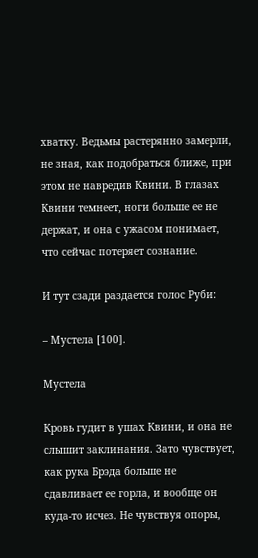хватку. Ведьмы растерянно замерли, не зная, как подобраться ближе, при этом не навредив Квини. В глазах Квини темнеет, ноги больше ее не держат, и она с ужасом понимает, что сейчас потеряет сознание.

И тут сзади раздается голос Руби:

– Мустела [100].

Мустела

Кровь гудит в ушах Квини, и она не слышит заклинания. Зато чувствует, как рука Брэда больше не сдавливает ее горла, и вообще он куда-то исчез. Не чувствуя опоры,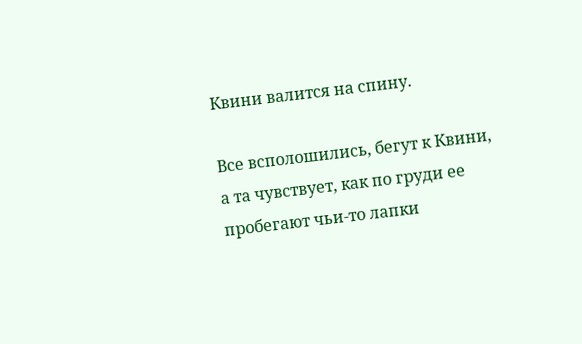Квини валится на спину.

Все всполошились, бегут к Квини, а та чувствует, как по груди ее пробегают чьи-то лапки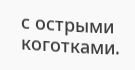с острыми коготками.